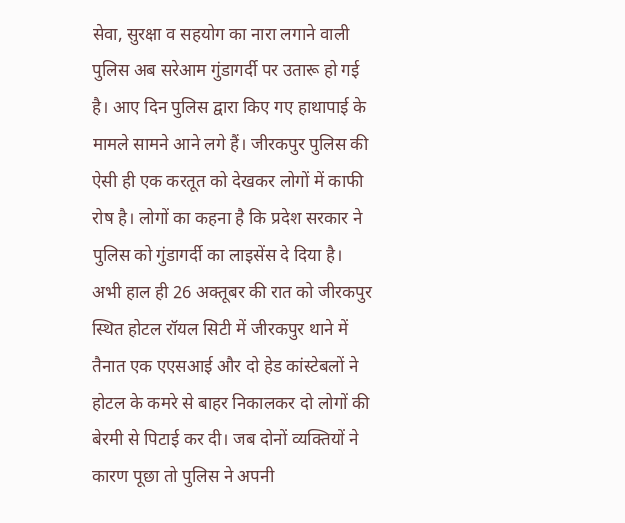सेवा, सुरक्षा व सहयोग का नारा लगाने वाली पुलिस अब सरेआम गुंडागर्दी पर उतारू हो गई है। आए दिन पुलिस द्वारा किए गए हाथापाई के मामले सामने आने लगे हैं। जीरकपुर पुलिस की ऐसी ही एक करतूत को देखकर लोगों में काफी रोष है। लोगों का कहना है कि प्रदेश सरकार ने पुलिस को गुंडागर्दी का लाइसेंस दे दिया है।
अभी हाल ही 26 अक्तूबर की रात को जीरकपुर स्थित होटल रॉयल सिटी में जीरकपुर थाने में तैनात एक एएसआई और दो हेड कांस्टेबलों ने होटल के कमरे से बाहर निकालकर दो लोगों की बेरमी से पिटाई कर दी। जब दोनों व्यक्तियों ने कारण पूछा तो पुलिस ने अपनी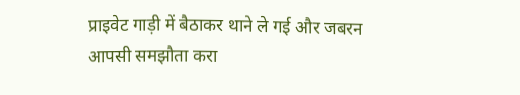प्राइवेट गाड़ी में बैठाकर थाने ले गई और जबरन आपसी समझौता करा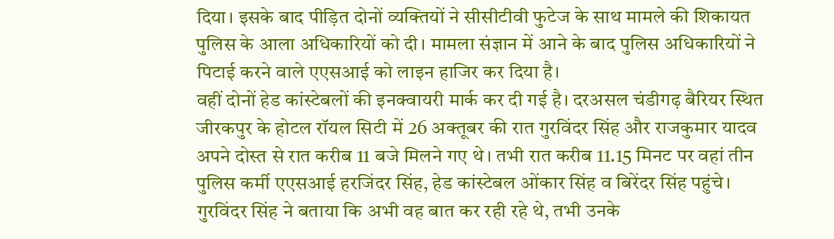दिया। इसके बाद पीड़ित दोनों व्यक्तियों ने सीसीटीवी फुटेज के साथ मामले की शिकायत पुलिस के आला अधिकारियों को दी। मामला संज्ञान में आने के बाद पुलिस अधिकारियों ने पिटाई करने वाले एएसआई को लाइन हाजिर कर दिया है।
वहीं दोनों हेड कांस्टेबलों की इनक्वायरी मार्क कर दी गई है। दरअसल चंडीगढ़ बैरियर स्थित जीरकपुर के होटल रॉयल सिटी में 26 अक्तूबर की रात गुरविंदर सिंह और राजकुमार यादव अपने दोस्त से रात करीब 11 बजे मिलने गए थे। तभी रात करीब 11.15 मिनट पर वहां तीन पुलिस कर्मी एएसआई हरजिंदर सिंह, हेड कांस्टेबल ओंकार सिंह व बिरेंदर सिंह पहुंचे। गुरविंदर सिंह ने बताया कि अभी वह बात कर रही रहे थे, तभी उनके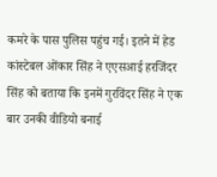कमरे के पास पुलिस पहुंच गई। इतने में हेड कांस्टेबल ओंकार सिंह ने एएसआई हरजिंदर सिंह को बताया कि इनमें गुरविंदर सिंह ने एक बार उनकी वीडियो बनाई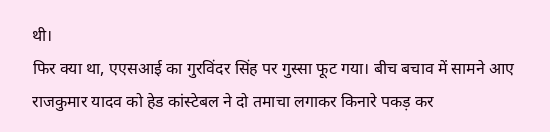थी।
फिर क्या था, एएसआई का गुरविंदर सिंह पर गुस्सा फूट गया। बीच बचाव में सामने आए राजकुमार यादव को हेड कांस्टेबल ने दो तमाचा लगाकर किनारे पकड़ कर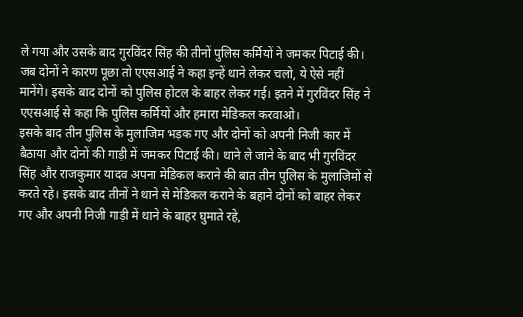ले गया और उसके बाद गुरविंदर सिंह की तीनों पुलिस कर्मियों ने जमकर पिटाई की। जब दोनों ने कारण पूछा तो एएसआई ने कहा इन्हें थाने लेकर चलो, ये ऐसे नहीं मानेंगे। इसके बाद दोनों को पुलिस होटल के बाहर लेकर गई। इतने में गुरविंदर सिंह ने एएसआई से कहा कि पुलिस कर्मियों और हमारा मेडिकल करवाओ।
इसके बाद तीन पुलिस के मुलाजिम भड़क गए और दोनों को अपनी निजी कार में बैठाया और दोनों की गाड़ी में जमकर पिटाई की। थाने ले जाने के बाद भी गुरविंदर सिंह और राजकुमार यादव अपना मेडिकल कराने की बात तीन पुलिस के मुलाजिमों से करते रहे। इसके बाद तीनों ने थाने से मेडिकल कराने के बहाने दोनों को बाहर लेकर गए और अपनी निजी गाड़ी में थाने के बाहर घुमाते रहे,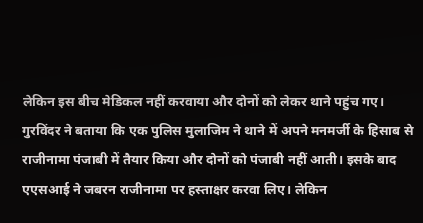लेकिन इस बीच मेडिकल नहीं करवाया और दोनों को लेकर थाने पहुंच गए।
गुरविंदर ने बताया कि एक पुलिस मुलाजिम ने थाने में अपने मनमर्जी के हिसाब से राजीनामा पंजाबी में तैयार किया और दोनों को पंजाबी नहीं आती। इसके बाद एएसआई ने जबरन राजीनामा पर हस्ताक्षर करवा लिए। लेकिन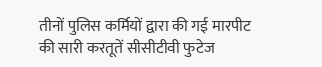तीनों पुलिस कर्मियों द्वारा की गई मारपीट की सारी करतूतें सीसीटीवी फुटेज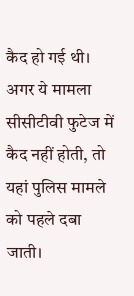कैद हो गई थी। अगर ये मामला सीसीटीवी फुटेज में कैद नहीं होती, तो यहां पुलिस मामले को पहले दबा जाती।